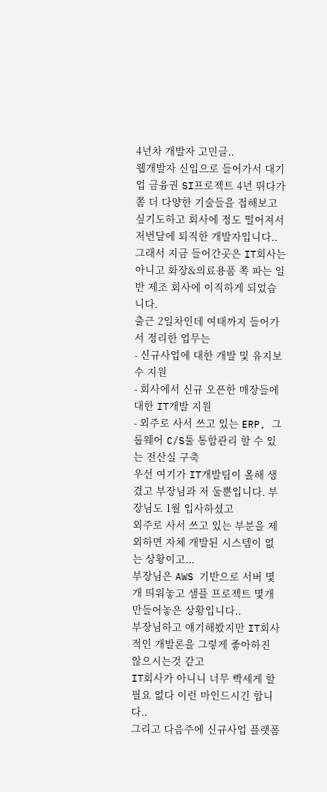4년차 개발자 고민글..
웹개발자 신입으로 들어가서 대기업 금융권 SI프로젝트 4년 뛰다가
쫌 더 다양한 기술들을 접해보고 싶기도하고 회사에 정도 떨어져서
저번달에 퇴직한 개발자입니다..
그래서 지금 들어간곳은 IT회사는 아니고 화장&의료용품 쪽 파는 일반 제조 회사에 이직하게 되었습니다.
출근 2일차인데 여태까지 들어가서 정리한 업무는
- 신규사업에 대한 개발 및 유지보수 지원
- 회사에서 신규 오픈한 매장들에 대한 IT개발 지원
- 외주로 사서 쓰고 있는 ERP, 그룹웨어 C/S툴 통합관리 할 수 있는 전산실 구축
우선 여기가 IT개발팀이 올해 생겼고 부장님과 저 둘뿐입니다. 부장님도 1월 입사하셨고
외주로 사서 쓰고 있는 부분을 제외하면 자체 개발된 시스템이 없는 상황이고...
부장님은 AWS 기반으로 서버 몇개 띄워놓고 샘플 프로젝트 몇개 만들어놓은 상황입니다..
부장님하고 얘기해봤지만 IT회사적인 개발론을 그렇게 좋아하진 않으시는것 같고
IT회사가 아니니 너무 빡세게 할필요 없다 이런 마인드시긴 합니다..
그리고 다음주에 신규사업 플랫폼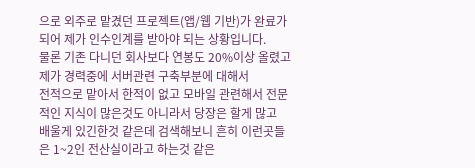으로 외주로 맡겼던 프로젝트(앱/웹 기반)가 완료가
되어 제가 인수인계를 받아야 되는 상황입니다.
물론 기존 다니던 회사보다 연봉도 20%이상 올렸고 제가 경력중에 서버관련 구축부분에 대해서
전적으로 맡아서 한적이 없고 모바일 관련해서 전문적인 지식이 많은것도 아니라서 당장은 할게 많고
배울게 있긴한것 같은데 검색해보니 흔히 이런곳들은 1~2인 전산실이라고 하는것 같은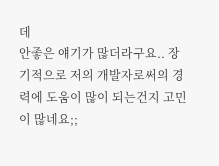데
안좋은 얘기가 많더라구요.. 장기적으로 저의 개발자로써의 경력에 도움이 많이 되는건지 고민이 많네요;;